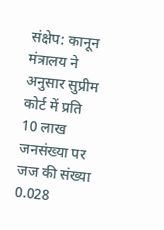संक्षेप: कानून मंत्रालय ने अनुसार सुप्रीम कोर्ट में प्रति 10 लाख जनसंख्या पर जज की संख्या 0.028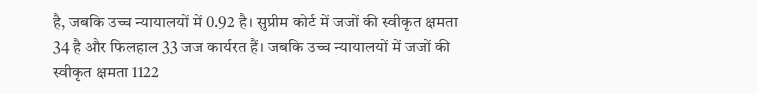है, जबकि उच्च न्यायालयों में 0.92 है। सुप्रीम कोर्ट में जजों की स्वीकृत क्षमता 34 है और फिलहाल 33 जज कार्यरत हैं। जबकि उच्च न्यायालयों में जजों की स्वीकृत क्षमता 1122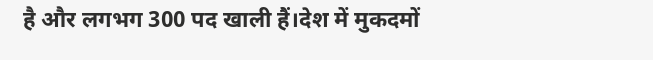है और लगभग 300 पद खाली हैं।देश में मुकदमों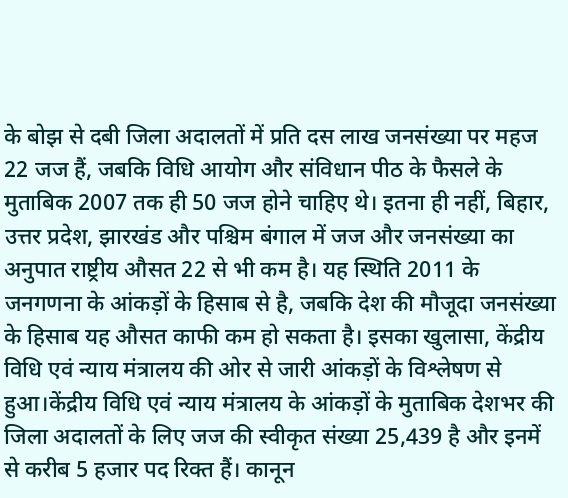के बोझ से दबी जिला अदालतों में प्रति दस लाख जनसंख्या पर महज 22 जज हैं, जबकि विधि आयोग और संविधान पीठ के फैसले के मुताबिक 2007 तक ही 50 जज होने चाहिए थे। इतना ही नहीं, बिहार, उत्तर प्रदेश, झारखंड और पश्चिम बंगाल में जज और जनसंख्या का अनुपात राष्ट्रीय औसत 22 से भी कम है। यह स्थिति 2011 के जनगणना के आंकड़ों के हिसाब से है, जबकि देश की मौजूदा जनसंख्या के हिसाब यह औसत काफी कम हो सकता है। इसका खुलासा, केंद्रीय विधि एवं न्याय मंत्रालय की ओर से जारी आंकड़ों के विश्लेषण से हुआ।केंद्रीय विधि एवं न्याय मंत्रालय के आंकड़ों के मुताबिक देशभर की जिला अदालतों के लिए जज की स्वीकृत संख्या 25,439 है और इनमें से करीब 5 हजार पद रिक्त हैं। कानून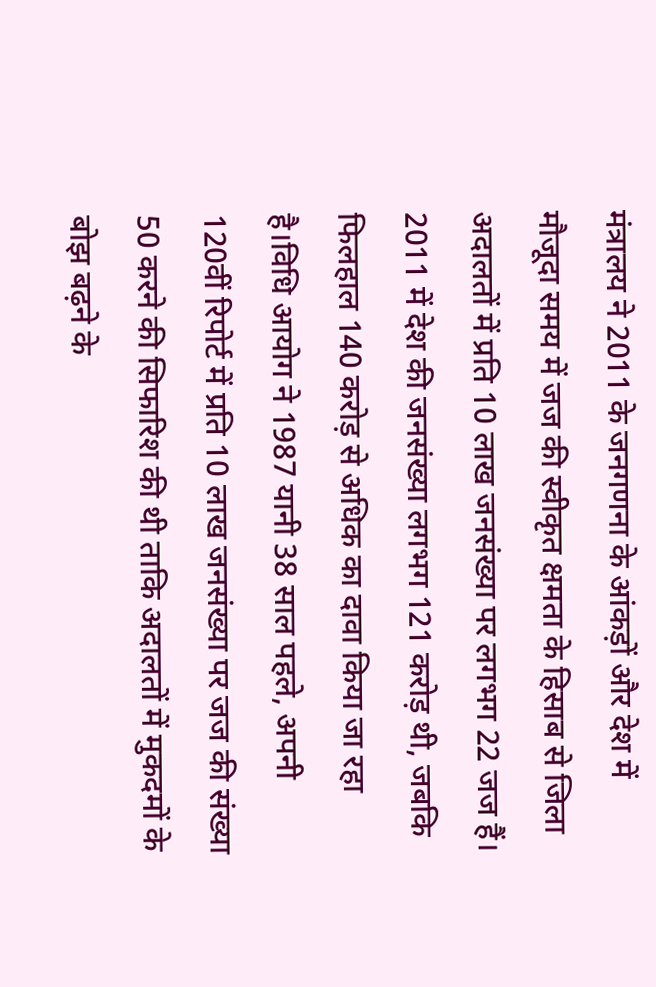मंत्रालय ने 2011 के जनगणना के आंकड़ों और देश में मौजूदा समय में जज की स्वीकृत क्षमता के हिसाब से जिला अदालतों में प्रति 10 लाख जनसंख्या पर लगभग 22 जज हैं। 2011 में देश की जनसंख्या लगभग 121 करोड़ थी, जबकि फिलहाल 140 करोड़ से अधिक का दावा किया जा रहा है।विधि आयोग ने 1987 यानी 38 साल पहले, अपनी 120वीं रिपोर्ट में प्रति 10 लाख जनसंख्या पर जज की संख्या 50 करने की सिफारिश की थी ताकि अदालतों में मुकदमों के बोझ बढ़ने के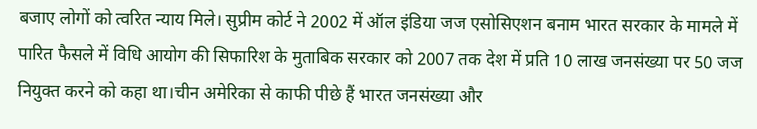बजाए लोगों को त्वरित न्याय मिले। सुप्रीम कोर्ट ने 2002 में ऑल इंडिया जज एसोसिएशन बनाम भारत सरकार के मामले में पारित फैसले में विधि आयोग की सिफारिश के मुताबिक सरकार को 2007 तक देश में प्रति 10 लाख जनसंख्या पर 50 जज नियुक्त करने को कहा था।चीन अमेरिका से काफी पीछे हैं भारत जनसंख्या और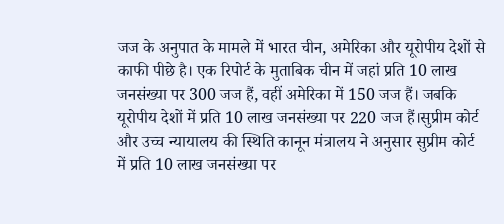जज के अनुपात के मामले में भारत चीन, अमेरिका और यूरोपीय देशों से काफी पीछे है। एक रिपोर्ट के मुताबिक चीन में जहां प्रति 10 लाख जनसंख्या पर 300 जज हैं, वहीं अमेरिका में 150 जज हैं। जबकि यूरोपीय देशों में प्रति 10 लाख जनसंख्या पर 220 जज हैं।सुप्रीम कोर्ट और उच्च न्यायालय की स्थिति कानून मंत्रालय ने अनुसार सुप्रीम कोर्ट में प्रति 10 लाख जनसंख्या पर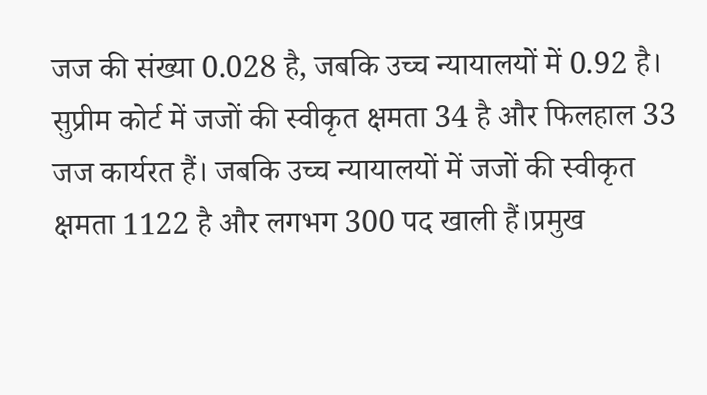जज की संख्या 0.028 है, जबकि उच्च न्यायालयों में 0.92 है। सुप्रीम कोर्ट में जजों की स्वीकृत क्षमता 34 है और फिलहाल 33 जज कार्यरत हैं। जबकि उच्च न्यायालयों में जजों की स्वीकृत क्षमता 1122 है और लगभग 300 पद खाली हैं।प्रमुख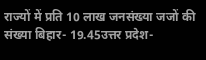राज्यों में प्रति 10 लाख जनसंख्या जजों की संख्या बिहार- 19.45उत्तर प्रदेश-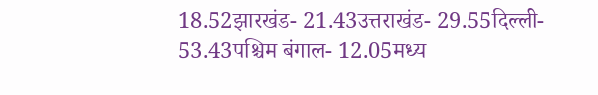18.52झारखंड- 21.43उत्तराखंड- 29.55दिल्ली- 53.43पश्चिम बंगाल- 12.05मध्य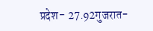प्रदेश- 27.92गुजरात-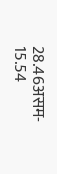28.46असम- 15.54